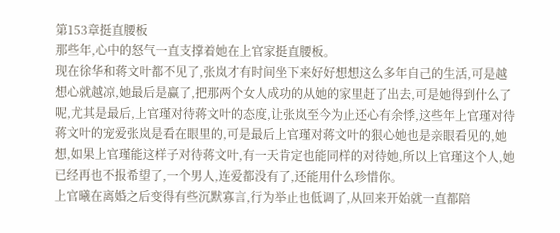第153章挺直腰板
那些年,心中的怒气一直支撑着她在上官家挺直腰板。
现在徐华和蒋文叶都不见了,张岚才有时间坐下来好好想想这么多年自己的生活,可是越想心就越凉,她最后是赢了,把那两个女人成功的从她的家里赶了出去,可是她得到什么了呢,尤其是最后,上官瑾对待蒋文叶的态度,让张岚至今为止还心有余悸,这些年上官瑾对待蒋文叶的宠爱张岚是看在眼里的,可是最后上官瑾对蒋文叶的狠心她也是亲眼看见的,她想,如果上官瑾能这样子对待蒋文叶,有一天肯定也能同样的对待她,所以上官瑾这个人,她已经再也不报希望了,一个男人,连爱都没有了,还能用什么珍惜你。
上官曦在离婚之后变得有些沉默寡言,行为举止也低调了,从回来开始就一直都陪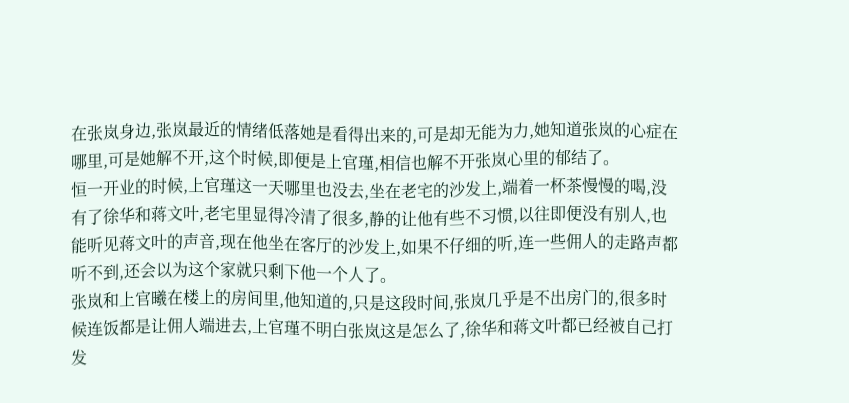在张岚身边,张岚最近的情绪低落她是看得出来的,可是却无能为力,她知道张岚的心症在哪里,可是她解不开,这个时候,即便是上官瑾,相信也解不开张岚心里的郁结了。
恒一开业的时候,上官瑾这一天哪里也没去,坐在老宅的沙发上,端着一杯茶慢慢的喝,没有了徐华和蒋文叶,老宅里显得冷清了很多,静的让他有些不习惯,以往即便没有别人,也能听见蒋文叶的声音,现在他坐在客厅的沙发上,如果不仔细的听,连一些佣人的走路声都听不到,还会以为这个家就只剩下他一个人了。
张岚和上官曦在楼上的房间里,他知道的,只是这段时间,张岚几乎是不出房门的,很多时候连饭都是让佣人端进去,上官瑾不明白张岚这是怎么了,徐华和蒋文叶都已经被自己打发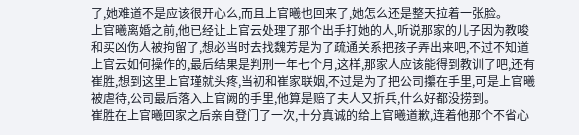了,她难道不是应该很开心么,而且上官曦也回来了,她怎么还是整天拉着一张脸。
上官曦离婚之前,他已经让上官云处理了那个出手打她的人,听说那家的儿子因为教唆和买凶伤人被拘留了,想必当时去找魏芳是为了疏通关系把孩子弄出来吧,不过不知道上官云如何操作的,最后结果是判刑一年七个月,这样,那家人应该能得到教训了吧,还有崔胜,想到这里上官瑾就头疼,当初和崔家联姻,不过是为了把公司攥在手里,可是上官曦被虐待,公司最后落入上官阙的手里,他算是赔了夫人又折兵,什么好都没捞到。
崔胜在上官曦回家之后亲自登门了一次,十分真诚的给上官曦道歉,连着他那个不省心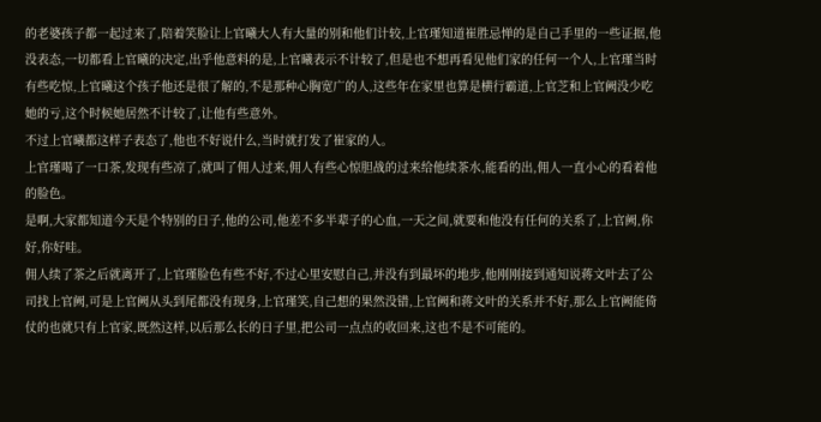的老婆孩子都一起过来了,陪着笑脸让上官曦大人有大量的别和他们计较,上官瑾知道崔胜忌惮的是自己手里的一些证据,他没表态,一切都看上官曦的决定,出乎他意料的是,上官曦表示不计较了,但是也不想再看见他们家的任何一个人,上官瑾当时有些吃惊,上官曦这个孩子他还是很了解的,不是那种心胸宽广的人,这些年在家里也算是横行霸道,上官芝和上官阙没少吃她的亏,这个时候她居然不计较了,让他有些意外。
不过上官曦都这样子表态了,他也不好说什么,当时就打发了崔家的人。
上官瑾喝了一口茶,发现有些凉了,就叫了佣人过来,佣人有些心惊胆战的过来给他续茶水,能看的出,佣人一直小心的看着他的脸色。
是啊,大家都知道今天是个特别的日子,他的公司,他差不多半辈子的心血,一天之间,就要和他没有任何的关系了,上官阙,你好,你好哇。
佣人续了茶之后就离开了,上官瑾脸色有些不好,不过心里安慰自己,并没有到最坏的地步,他刚刚接到通知说蒋文叶去了公司找上官阙,可是上官阙从头到尾都没有现身,上官瑾笑,自己想的果然没错,上官阙和蒋文叶的关系并不好,那么上官阙能倚仗的也就只有上官家,既然这样,以后那么长的日子里,把公司一点点的收回来,这也不是不可能的。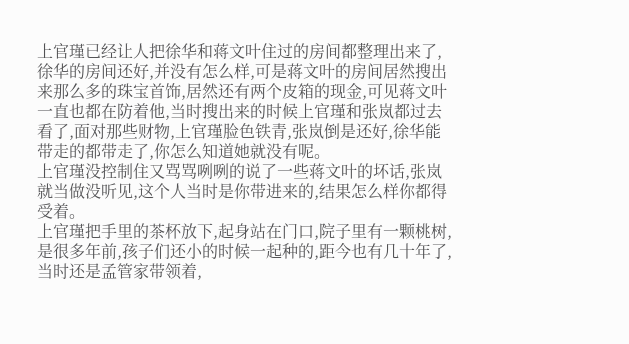上官瑾已经让人把徐华和蒋文叶住过的房间都整理出来了,徐华的房间还好,并没有怎么样,可是蒋文叶的房间居然搜出来那么多的珠宝首饰,居然还有两个皮箱的现金,可见蒋文叶一直也都在防着他,当时搜出来的时候上官瑾和张岚都过去看了,面对那些财物,上官瑾脸色铁青,张岚倒是还好,徐华能带走的都带走了,你怎么知道她就没有呢。
上官瑾没控制住又骂骂咧咧的说了一些蒋文叶的坏话,张岚就当做没听见,这个人当时是你带进来的,结果怎么样你都得受着。
上官瑾把手里的茶杯放下,起身站在门口,院子里有一颗桃树,是很多年前,孩子们还小的时候一起种的,距今也有几十年了,当时还是孟管家带领着,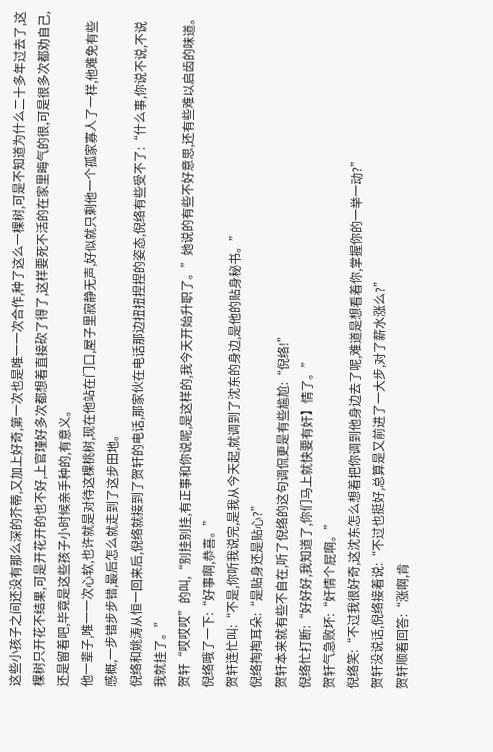这些小孩子之间还没有那么深的芥蒂,又加上好奇,第一次也是唯一一次合作,种了这么一棵树,可是不知道为什么二十多年过去了,这棵树只开花不结果,可是开花开的也不好,上官瑾好多次都想着直接砍了得了,这样要死不活的在家里晦气的很,可是很多次都劝自己,还是留着吧,毕竟是这些孩子小时候亲手种的,有意义。
他一辈子,唯一一次心软,也许就是对待这棵桃树,现在他站在门口,屋子里寂静无声,好似就只剩他一个孤家寡人了一样,他难免有些感概,一步错步步错,最后怎么就走到了这步田地。
倪络和姚涛从恒一回来后,倪络就接到了贺轩的电话,那家伙在电话那边扭扭捏捏的姿态,倪络有些受不了:“什么事,你说不说,不说我就挂了。”
贺轩“哎哎哎”的叫,“别挂别挂,有正事和你说呢,是这样的,我今天开始升职了。”她说的有些不好意思,还有些难以启齿的味道。
倪络哦了一下:“好事啊,恭喜。”
贺轩连忙叫:“不是,你听我说完,是我从今天起,就调到了沈东的身边,是他的贴身秘书。”
倪络掏掏耳朵:“是贴身还是贴心?”
贺轩本来就有些不自在,听了倪络的这句调侃更是有些尴尬:“倪络!”
倪络忙打断:“好好好,我知道了,你们马上就快要有奸】情了。”
贺轩气急败坏:“奸情个屁啊。”
倪络笑:“不过我很好奇,这沈东怎么想着把你调到他身边去了呢,难道是想看着你,掌握你的一举一动?”
贺轩没说话,倪络接着说:“不过也挺好,总算是又前进了一大步,对了薪水涨么?”
贺轩顺着回答:“涨啊,肯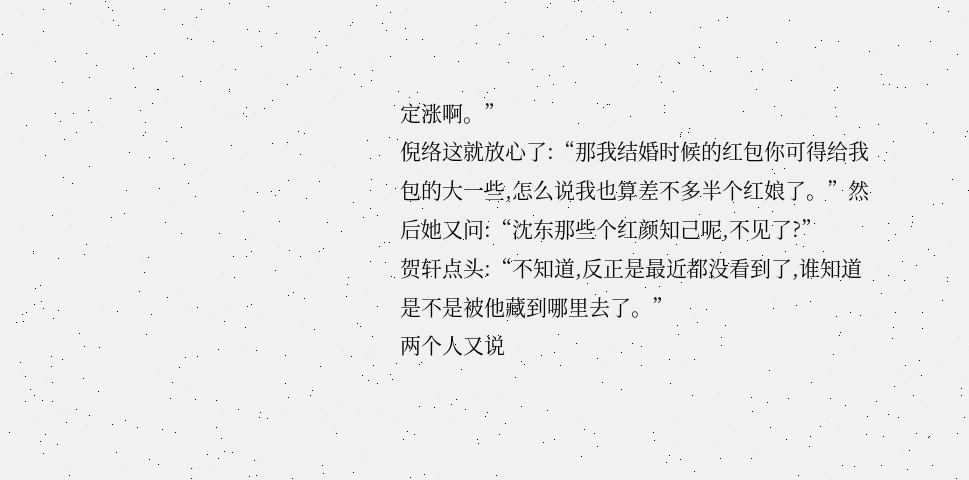定涨啊。”
倪络这就放心了:“那我结婚时候的红包你可得给我包的大一些,怎么说我也算差不多半个红娘了。”然后她又问:“沈东那些个红颜知己呢,不见了?”
贺轩点头:“不知道,反正是最近都没看到了,谁知道是不是被他藏到哪里去了。”
两个人又说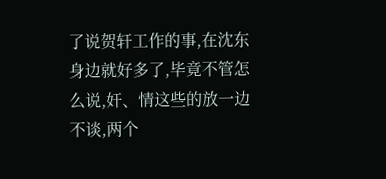了说贺轩工作的事,在沈东身边就好多了,毕竟不管怎么说,奸、情这些的放一边不谈,两个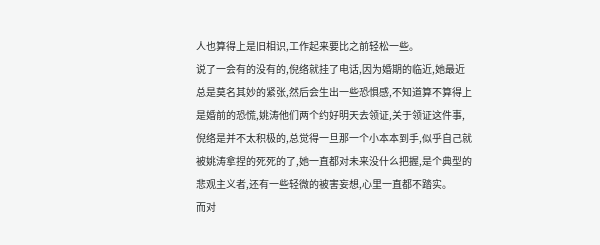人也算得上是旧相识,工作起来要比之前轻松一些。
说了一会有的没有的,倪络就挂了电话,因为婚期的临近,她最近总是莫名其妙的紧张,然后会生出一些恐惧感,不知道算不算得上是婚前的恐慌,姚涛他们两个约好明天去领证,关于领证这件事,倪络是并不太积极的,总觉得一旦那一个小本本到手,似乎自己就被姚涛拿捏的死死的了,她一直都对未来没什么把握,是个典型的悲观主义者,还有一些轻微的被害妄想,心里一直都不踏实。
而对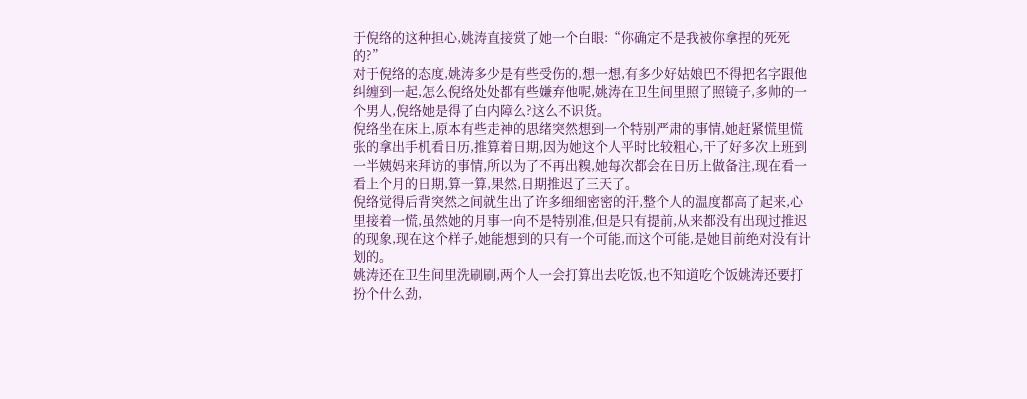于倪络的这种担心,姚涛直接赏了她一个白眼:“你确定不是我被你拿捏的死死的?”
对于倪络的态度,姚涛多少是有些受伤的,想一想,有多少好姑娘巴不得把名字跟他纠缠到一起,怎么倪络处处都有些嫌弃他呢,姚涛在卫生间里照了照镜子,多帅的一个男人,倪络她是得了白内障么?这么不识货。
倪络坐在床上,原本有些走神的思绪突然想到一个特别严肃的事情,她赶紧慌里慌张的拿出手机看日历,推算着日期,因为她这个人平时比较粗心,干了好多次上班到一半姨妈来拜访的事情,所以为了不再出糗,她每次都会在日历上做备注,现在看一看上个月的日期,算一算,果然,日期推迟了三天了。
倪络觉得后背突然之间就生出了许多细细密密的汗,整个人的温度都高了起来,心里接着一慌,虽然她的月事一向不是特别准,但是只有提前,从来都没有出现过推迟的现象,现在这个样子,她能想到的只有一个可能,而这个可能,是她目前绝对没有计划的。
姚涛还在卫生间里洗刷刷,两个人一会打算出去吃饭,也不知道吃个饭姚涛还要打扮个什么劲,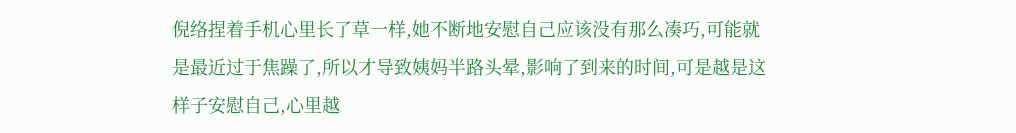倪络捏着手机心里长了草一样,她不断地安慰自己应该没有那么凑巧,可能就是最近过于焦躁了,所以才导致姨妈半路头晕,影响了到来的时间,可是越是这样子安慰自己,心里越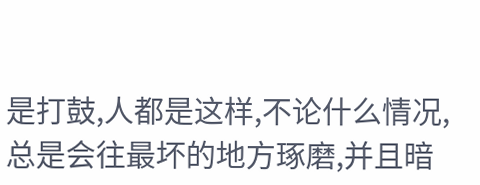是打鼓,人都是这样,不论什么情况,总是会往最坏的地方琢磨,并且暗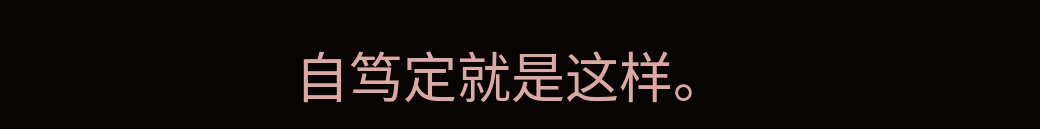自笃定就是这样。